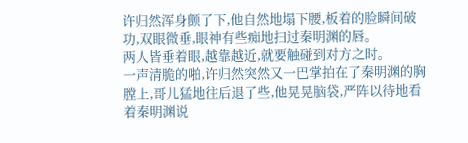许归然浑身颤了下,他自然地塌下腰,板着的脸瞬间破功,双眼微垂,眼神有些痴地扫过秦明渊的唇。
两人皆垂着眼,越靠越近,就要触碰到对方之时。
一声清脆的啪,许归然突然又一巴掌拍在了秦明渊的胸膛上,哥儿猛地往后退了些,他晃晃脑袋,严阵以待地看着秦明渊说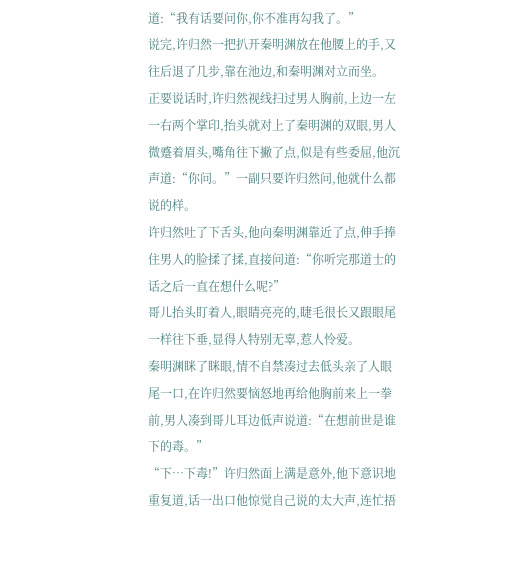道:“我有话要问你,你不准再勾我了。”
说完,许归然一把扒开秦明渊放在他腰上的手,又往后退了几步,靠在池边,和秦明渊对立而坐。
正要说话时,许归然视线扫过男人胸前,上边一左一右两个掌印,抬头就对上了秦明渊的双眼,男人微蹙着眉头,嘴角往下撇了点,似是有些委屈,他沉声道:“你问。”一副只要许归然问,他就什么都说的样。
许归然吐了下舌头,他向秦明渊靠近了点,伸手捧住男人的脸揉了揉,直接问道:“你听完那道士的话之后一直在想什么呢?”
哥儿抬头盯着人,眼睛亮亮的,睫毛很长又跟眼尾一样往下垂,显得人特别无辜,惹人怜爱。
秦明渊眯了眯眼,情不自禁凑过去低头亲了人眼尾一口,在许归然要恼怒地再给他胸前来上一拳前,男人凑到哥儿耳边低声说道:“在想前世是谁下的毒。”
“下…下毒!”许归然面上满是意外,他下意识地重复道,话一出口他惊觉自己说的太大声,连忙捂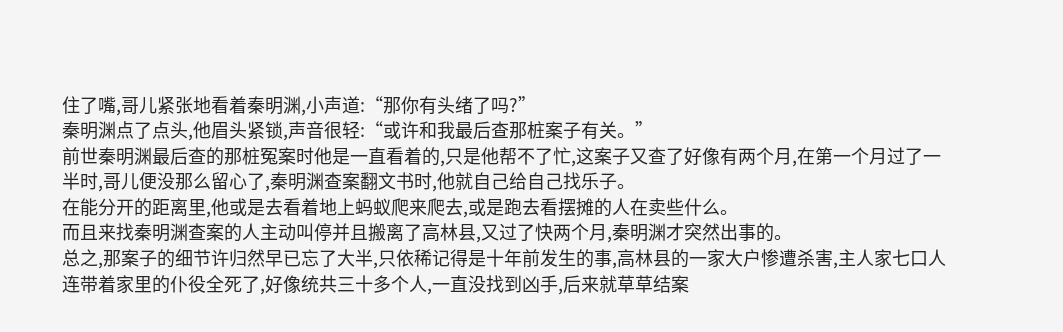住了嘴,哥儿紧张地看着秦明渊,小声道:“那你有头绪了吗?”
秦明渊点了点头,他眉头紧锁,声音很轻:“或许和我最后查那桩案子有关。”
前世秦明渊最后查的那桩冤案时他是一直看着的,只是他帮不了忙,这案子又查了好像有两个月,在第一个月过了一半时,哥儿便没那么留心了,秦明渊查案翻文书时,他就自己给自己找乐子。
在能分开的距离里,他或是去看着地上蚂蚁爬来爬去,或是跑去看摆摊的人在卖些什么。
而且来找秦明渊查案的人主动叫停并且搬离了高林县,又过了快两个月,秦明渊才突然出事的。
总之,那案子的细节许归然早已忘了大半,只依稀记得是十年前发生的事,高林县的一家大户惨遭杀害,主人家七口人连带着家里的仆役全死了,好像统共三十多个人,一直没找到凶手,后来就草草结案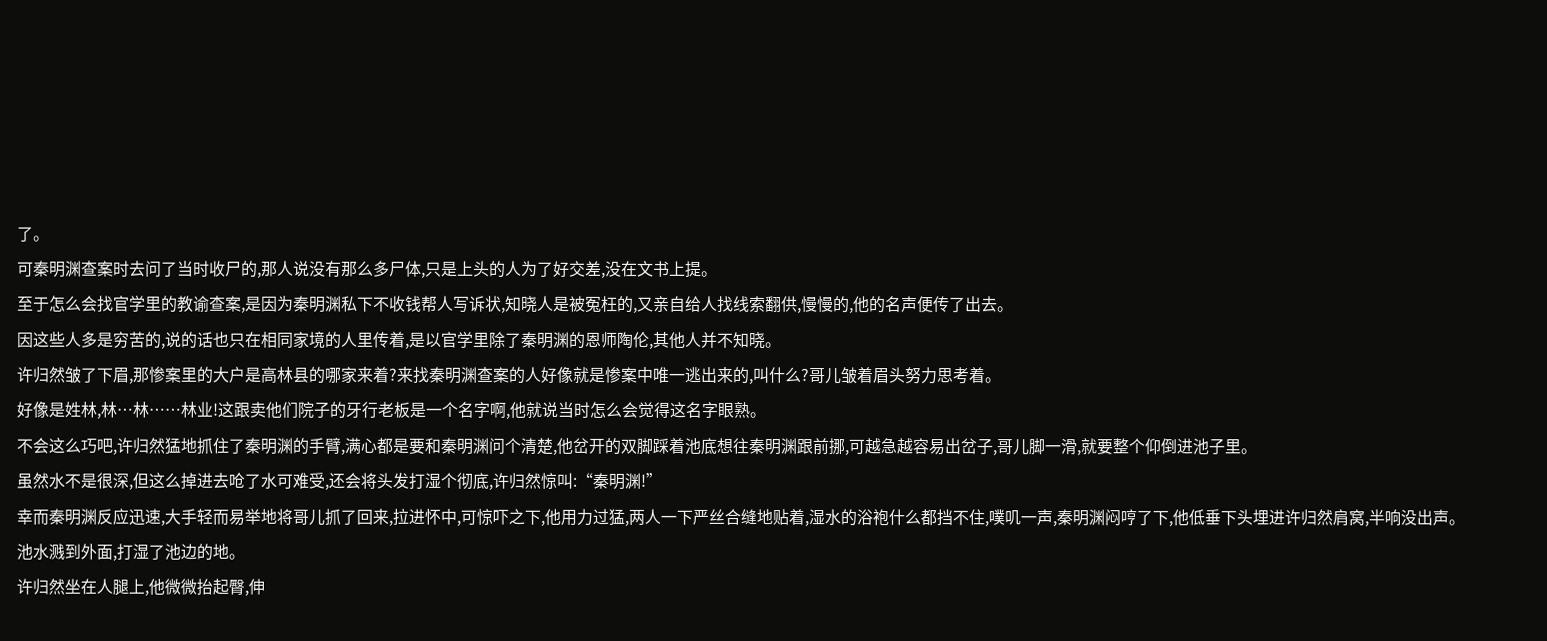了。
可秦明渊查案时去问了当时收尸的,那人说没有那么多尸体,只是上头的人为了好交差,没在文书上提。
至于怎么会找官学里的教谕查案,是因为秦明渊私下不收钱帮人写诉状,知晓人是被冤枉的,又亲自给人找线索翻供,慢慢的,他的名声便传了出去。
因这些人多是穷苦的,说的话也只在相同家境的人里传着,是以官学里除了秦明渊的恩师陶伦,其他人并不知晓。
许归然皱了下眉,那惨案里的大户是高林县的哪家来着?来找秦明渊查案的人好像就是惨案中唯一逃出来的,叫什么?哥儿皱着眉头努力思考着。
好像是姓林,林…林……林业!这跟卖他们院子的牙行老板是一个名字啊,他就说当时怎么会觉得这名字眼熟。
不会这么巧吧,许归然猛地抓住了秦明渊的手臂,满心都是要和秦明渊问个清楚,他岔开的双脚踩着池底想往秦明渊跟前挪,可越急越容易出岔子,哥儿脚一滑,就要整个仰倒进池子里。
虽然水不是很深,但这么掉进去呛了水可难受,还会将头发打湿个彻底,许归然惊叫:“秦明渊!”
幸而秦明渊反应迅速,大手轻而易举地将哥儿抓了回来,拉进怀中,可惊吓之下,他用力过猛,两人一下严丝合缝地贴着,湿水的浴袍什么都挡不住,噗叽一声,秦明渊闷哼了下,他低垂下头埋进许归然肩窝,半响没出声。
池水溅到外面,打湿了池边的地。
许归然坐在人腿上,他微微抬起臀,伸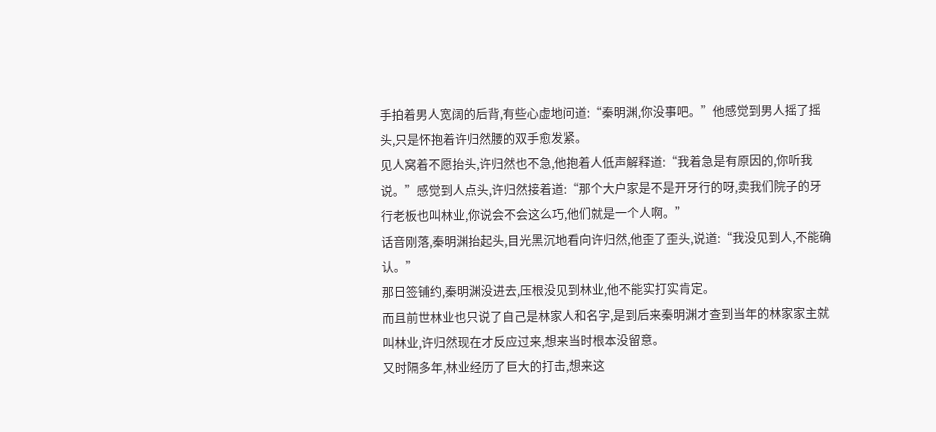手拍着男人宽阔的后背,有些心虚地问道:“秦明渊,你没事吧。”他感觉到男人摇了摇头,只是怀抱着许归然腰的双手愈发紧。
见人窝着不愿抬头,许归然也不急,他抱着人低声解释道:“我着急是有原因的,你听我说。”感觉到人点头,许归然接着道:“那个大户家是不是开牙行的呀,卖我们院子的牙行老板也叫林业,你说会不会这么巧,他们就是一个人啊。”
话音刚落,秦明渊抬起头,目光黑沉地看向许归然,他歪了歪头,说道:“我没见到人,不能确认。”
那日签铺约,秦明渊没进去,压根没见到林业,他不能实打实肯定。
而且前世林业也只说了自己是林家人和名字,是到后来秦明渊才查到当年的林家家主就叫林业,许归然现在才反应过来,想来当时根本没留意。
又时隔多年,林业经历了巨大的打击,想来这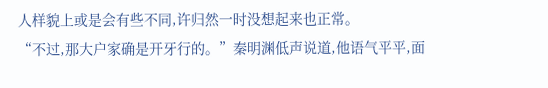人样貌上或是会有些不同,许归然一时没想起来也正常。
“不过,那大户家确是开牙行的。”秦明渊低声说道,他语气平平,面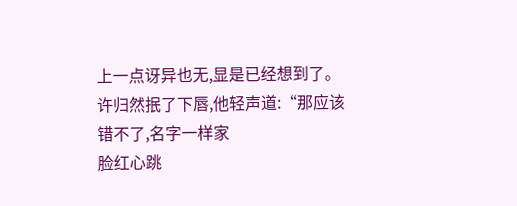上一点讶异也无,显是已经想到了。
许归然抿了下唇,他轻声道:“那应该错不了,名字一样家
脸红心跳